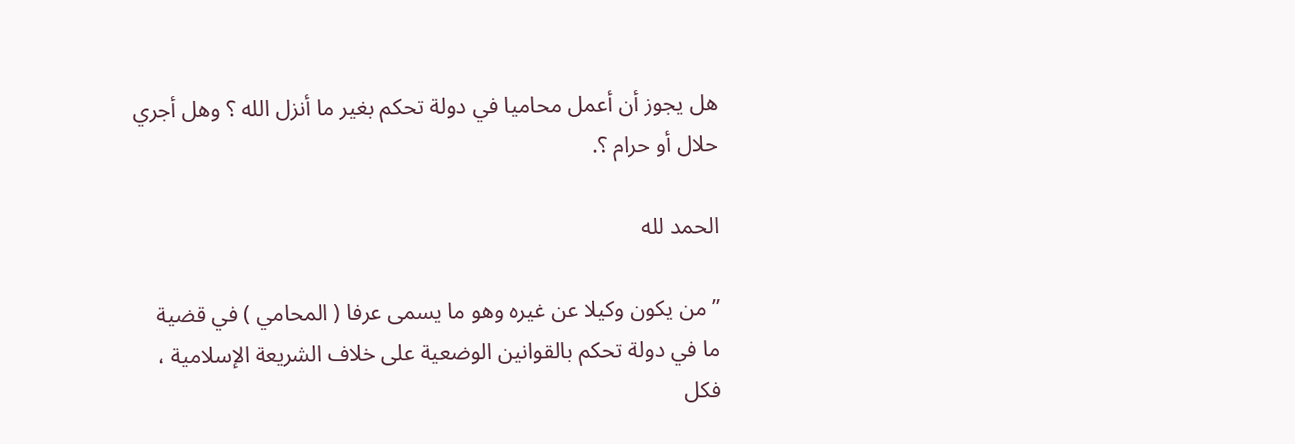هل يجوز أن أعمل محاميا في دولة تحكم بغير ما أنزل الله ؟ وهل أجري حلال أو حرام ؟.

الحمد لله

” من يكون وكيلا عن غيره وهو ما يسمى عرفا ( المحامي ) في قضية
ما في دولة تحكم بالقوانين الوضعية على خلاف الشريعة الإسلامية ، فكل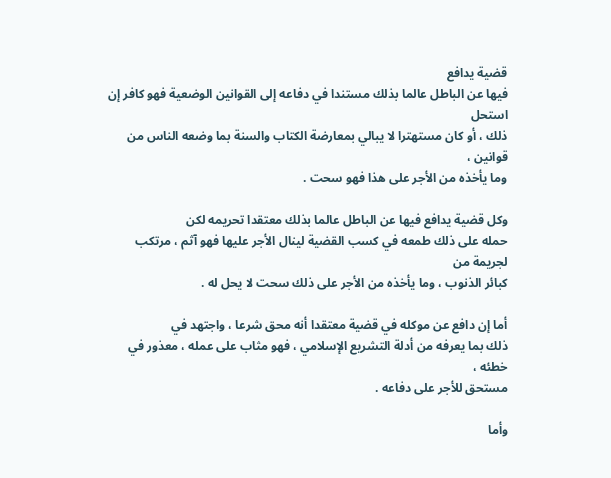قضية يدافع
فيها عن الباطل عالما بذلك مستندا في دفاعه إلى القوانين الوضعية فهو كافر إن استحل
ذلك ، أو كان مستهترا لا يبالي بمعارضة الكتاب والسنة بما وضعه الناس من قوانين ،
وما يأخذه من الأجر على هذا فهو سحت .

وكل قضية يدافع فيها عن الباطل عالما بذلك معتقدا تحريمه لكن
حمله على ذلك طمعه في كسب القضية لينال الأجر عليها فهو آثم ، مرتكب لجريمة من
كبائر الذنوب ، وما يأخذه من الأجر على ذلك سحت لا يحل له .

أما إن دافع عن موكله في قضية معتقدا أنه محق شرعا ، واجتهد في
ذلك بما يعرفه من أدلة التشريع الإسلامي ، فهو مثاب على عمله ، معذور في خطئه ،
مستحق للأجر على دفاعه .

وأما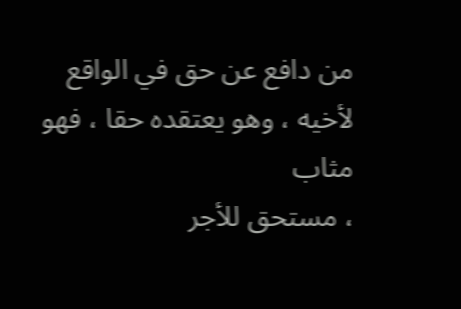من دافع عن حق في الواقع لأخيه ، وهو يعتقده حقا ، فهو مثاب
، مستحق للأجر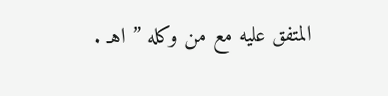المتفق عليه مع من وكله ” اهـ .